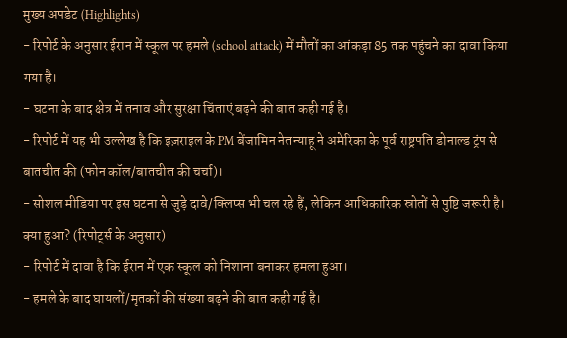मुख्य अपडेट (Highlights)
- रिपोर्ट के अनुसार ईरान में स्कूल पर हमले (school attack) में मौतों का आंकड़ा 85 तक पहुंचने का दावा किया गया है।
- घटना के बाद क्षेत्र में तनाव और सुरक्षा चिंताएं बढ़ने की बात कही गई है।
- रिपोर्ट में यह भी उल्लेख है कि इज़राइल के PM बेंजामिन नेतन्याहू ने अमेरिका के पूर्व राष्ट्रपति डोनाल्ड ट्रंप से बातचीत की (फोन कॉल/बातचीत की चर्चा)।
- सोशल मीडिया पर इस घटना से जुड़े दावे/क्लिप्स भी चल रहे हैं, लेकिन आधिकारिक स्रोतों से पुष्टि जरूरी है।
क्या हुआ? (रिपोर्ट्स के अनुसार)
- रिपोर्ट में दावा है कि ईरान में एक स्कूल को निशाना बनाकर हमला हुआ।
- हमले के बाद घायलों/मृतकों की संख्या बढ़ने की बात कही गई है।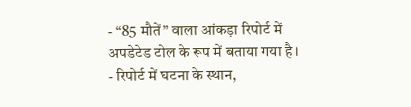- “85 मौतें” वाला आंकड़ा रिपोर्ट में अपडेटेड टोल के रूप में बताया गया है।
- रिपोर्ट में घटना के स्थान,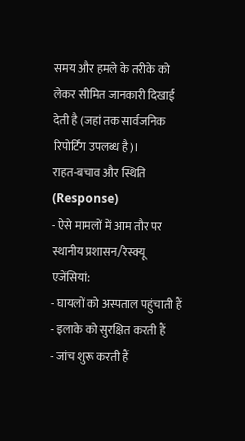समय और हमले के तरीके को लेकर सीमित जानकारी दिखाई देती है (जहां तक सार्वजनिक रिपोर्टिंग उपलब्ध है)।
राहत-बचाव और स्थिति (Response)
- ऐसे मामलों में आम तौर पर स्थानीय प्रशासन/रेस्क्यू एजेंसियां:
- घायलों को अस्पताल पहुंचाती हैं
- इलाके को सुरक्षित करती हैं
- जांच शुरू करती हैं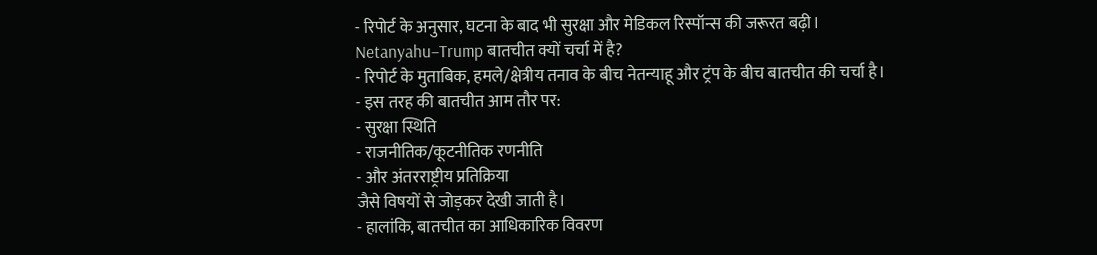- रिपोर्ट के अनुसार, घटना के बाद भी सुरक्षा और मेडिकल रिस्पॉन्स की जरूरत बढ़ी।
Netanyahu–Trump बातचीत क्यों चर्चा में है?
- रिपोर्ट के मुताबिक, हमले/क्षेत्रीय तनाव के बीच नेतन्याहू और ट्रंप के बीच बातचीत की चर्चा है।
- इस तरह की बातचीत आम तौर पर:
- सुरक्षा स्थिति
- राजनीतिक/कूटनीतिक रणनीति
- और अंतरराष्ट्रीय प्रतिक्रिया
जैसे विषयों से जोड़कर देखी जाती है।
- हालांकि, बातचीत का आधिकारिक विवरण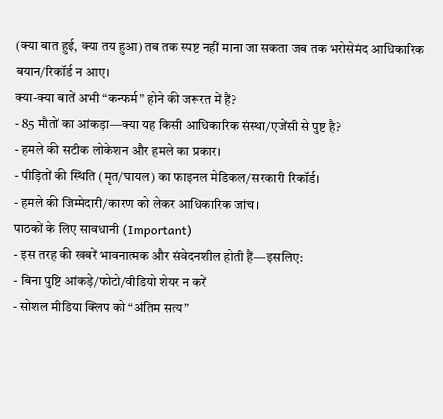(क्या बात हुई, क्या तय हुआ) तब तक स्पष्ट नहीं माना जा सकता जब तक भरोसेमंद आधिकारिक बयान/रिकॉर्ड न आए।
क्या-क्या बातें अभी “कन्फर्म” होने की जरूरत में हैं?
- 85 मौतों का आंकड़ा—क्या यह किसी आधिकारिक संस्था/एजेंसी से पुष्ट है?
- हमले की सटीक लोकेशन और हमले का प्रकार।
- पीड़ितों की स्थिति (मृत/घायल) का फाइनल मेडिकल/सरकारी रिकॉर्ड।
- हमले की जिम्मेदारी/कारण को लेकर आधिकारिक जांच।
पाठकों के लिए सावधानी (Important)
- इस तरह की खबरें भावनात्मक और संवेदनशील होती हैं—इसलिए:
- बिना पुष्टि आंकड़े/फोटो/वीडियो शेयर न करें
- सोशल मीडिया क्लिप को “अंतिम सत्य”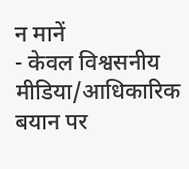न मानें
- केवल विश्वसनीय मीडिया/आधिकारिक बयान पर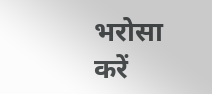भरोसा करें